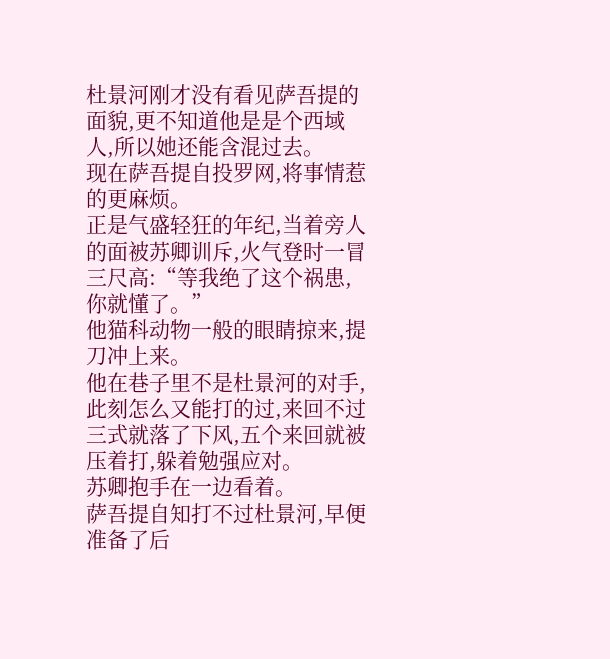杜景河刚才没有看见萨吾提的面貌,更不知道他是是个西域人,所以她还能含混过去。
现在萨吾提自投罗网,将事情惹的更麻烦。
正是气盛轻狂的年纪,当着旁人的面被苏卿训斥,火气登时一冒三尺高:“等我绝了这个祸患,你就懂了。”
他猫科动物一般的眼睛掠来,提刀冲上来。
他在巷子里不是杜景河的对手,此刻怎么又能打的过,来回不过三式就落了下风,五个来回就被压着打,躲着勉强应对。
苏卿抱手在一边看着。
萨吾提自知打不过杜景河,早便准备了后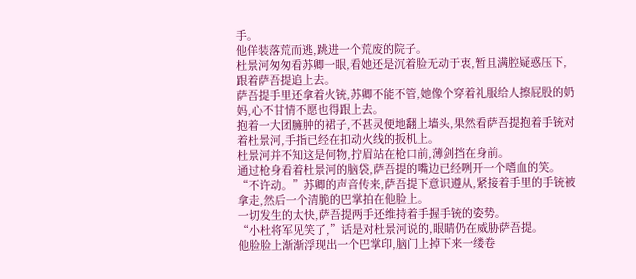手。
他佯装落荒而逃,跳进一个荒废的院子。
杜景河匆匆看苏卿一眼,看她还是沉着脸无动于衷,暂且满腔疑惑压下,跟着萨吾提追上去。
萨吾提手里还拿着火铳,苏卿不能不管,她像个穿着礼服给人擦屁股的奶妈,心不甘情不愿也得跟上去。
抱着一大团臃肿的裙子,不甚灵便地翻上墙头,果然看萨吾提抱着手铳对着杜景河,手指已经在扣动火线的扳机上。
杜景河并不知这是何物,拧眉站在枪口前,薄剑挡在身前。
通过枪身看着杜景河的脑袋,萨吾提的嘴边已经咧开一个嗜血的笑。
“不许动。”苏卿的声音传来,萨吾提下意识遵从,紧接着手里的手铳被拿走,然后一个清脆的巴掌拍在他脸上。
一切发生的太快,萨吾提两手还维持着手握手铳的姿势。
“小杜将军见笑了,”话是对杜景河说的,眼睛仍在威胁萨吾提。
他脸脸上渐渐浮现出一个巴掌印,脑门上掉下来一缕卷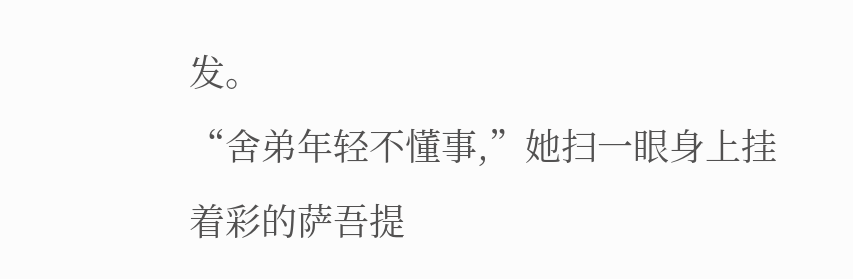发。
“舍弟年轻不懂事,”她扫一眼身上挂着彩的萨吾提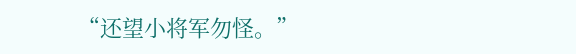“还望小将军勿怪。”